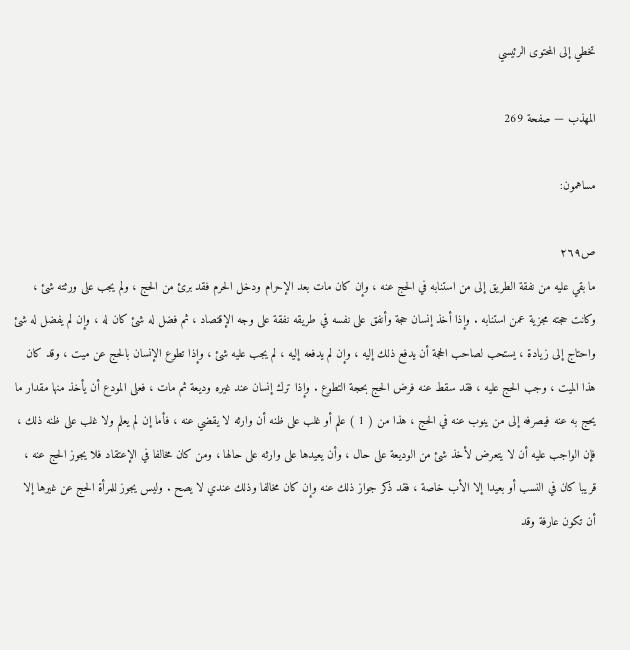تخطي إلى المحتوى الرئيسي

المهذب — صفحة 269

مساهمون:

ص٢٦٩
ما بقي عليه من نفقة الطريق إلى من استنابه في الحج عنه ، وإن كان مات بعد الإحرام ودخل الحرم فقد برئ من الحج ، ولم يجب على ورثته شئ ، وكانت حجته مجزية عمن استنابه . وإذا أخذ إنسان حجة وأنفق على نفسه في طريقه نفقة على وجه الإقتصاد ، ثم فضل له شئ كان له ، وإن لم يفضل له شئ واحتاج إلى زيادة ، يستحب لصاحب الحجة أن يدفع ذلك إليه ، وإن لم يدفعه إليه ، لم يجب عليه شئ ، وإذا تطوع الإنسان بالحج عن ميت ، وقد كان هذا الميت ، وجب الحج عليه ، فقد سقط عنه فرض الحج بحجة التطوع . وإذا ترك إنسان عند غيره وديعة ثم مات ، فعلى المودع أن يأخذ منها مقدار ما يحج به عنه فيصرفه إلى من ينوب عنه في الحج ، هذا من ( 1 ) علم أو غلب على ظنه أن وارثه لا يقضي عنه ، فأما إن لم يعلم ولا غلب على ظنه ذلك ، فإن الواجب عليه أن لا يتعرض لأخذ شئ من الوديعة على حال ، وأن يعيدها على وارثه على حالها ، ومن كان مخالفا في الإعتقاد فلا يجوز الحج عنه ، قريبا كان في النسب أو بعيدا إلا الأب خاصة ، فقد ذكر جواز ذلك عنه وإن كان مخالفا وذلك عندي لا يصح . وليس يجوز للمرأة الحج عن غيرها إلا أن تكون عارفة وقد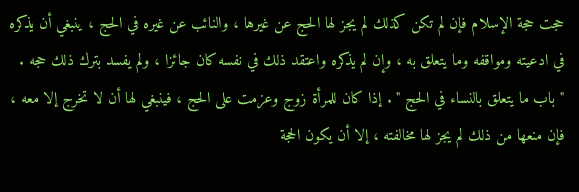حجت حجة الإسلام فإن لم تكن كذلك لم يجز لها الحج عن غيرها ، والنائب عن غيره في الحج ، ينبغي أن يذكره في ادعيته ومواقفه وما يتعلق به ، وإن لم يذكره واعتقد ذلك في نفسه كان جائزا ، ولم يفسد بترك ذلك حجه .
" باب ما يتعلق بالنساء في الحج " . إذا كان للمرأة زوج وعزمت على الحج ، فينبغي لها أن لا تخرج إلا معه ، فإن منعها من ذلك لم يجز لها مخالفته ، إلا أن يكون الحجة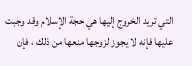التي تريد الخروج إليها هي حجة الإسلام وقد وجبت عليها فإنه لا يجوز لزوجها منعها من ذلك ، فإن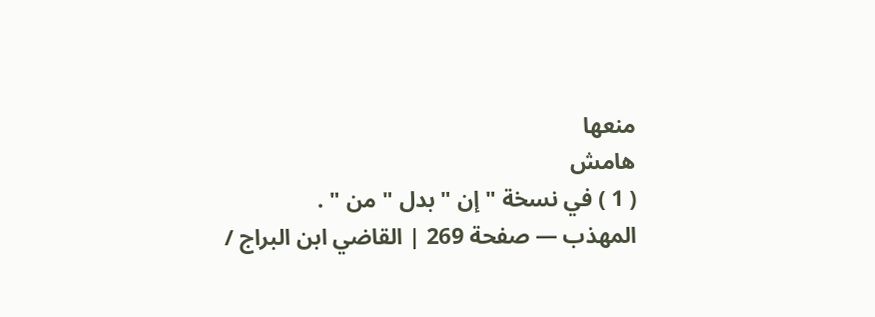منعها
هامش
( 1 ) في نسخة " إن " بدل " من " .
المهذب — صفحة 269 | القاضي ابن البراج /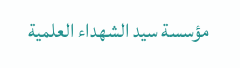مؤسسة سيد الشهداء العلمية